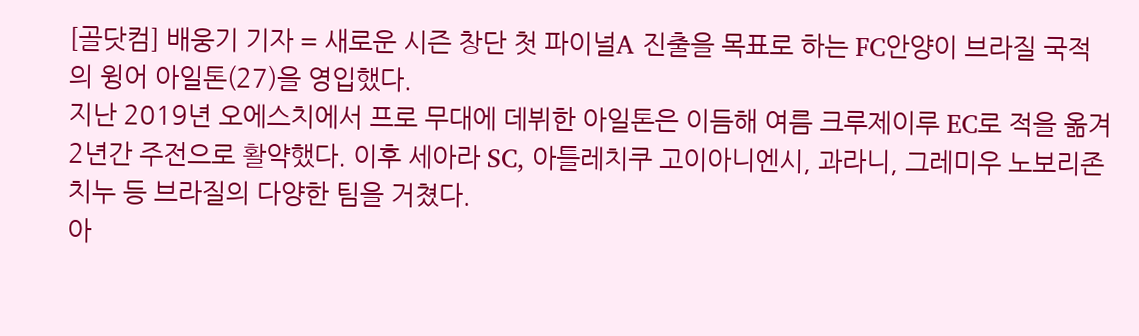[골닷컴] 배웅기 기자 = 새로운 시즌 창단 첫 파이널A 진출을 목표로 하는 FC안양이 브라질 국적의 윙어 아일톤(27)을 영입했다.
지난 2019년 오에스치에서 프로 무대에 데뷔한 아일톤은 이듬해 여름 크루제이루 EC로 적을 옮겨 2년간 주전으로 활약했다. 이후 세아라 SC, 아틀레치쿠 고이아니엔시, 과라니, 그레미우 노보리존치누 등 브라질의 다양한 팀을 거쳤다.
아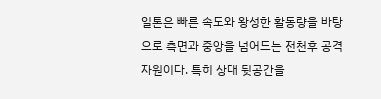일톤은 빠른 속도와 왕성한 활동량을 바탕으로 측면과 중앙을 넘어드는 전천후 공격 자원이다. 특히 상대 뒷공간을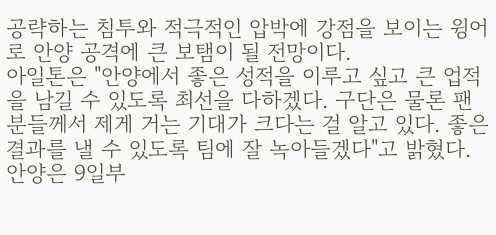공략하는 침투와 적극적인 압박에 강점을 보이는 윙어로 안양 공격에 큰 보탬이 될 전망이다.
아일톤은 "안양에서 좋은 성적을 이루고 싶고 큰 업적을 남길 수 있도록 최선을 다하겠다. 구단은 물론 팬분들께서 제게 거는 기대가 크다는 걸 알고 있다. 좋은 결과를 낼 수 있도록 팀에 잘 녹아들겠다"고 밝혔다.
안양은 9일부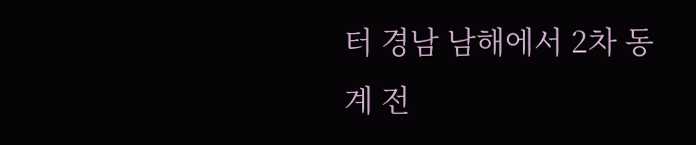터 경남 남해에서 2차 동계 전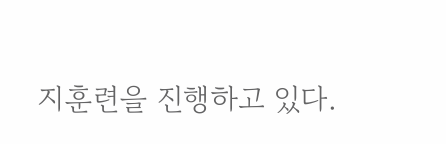지훈련을 진행하고 있다.